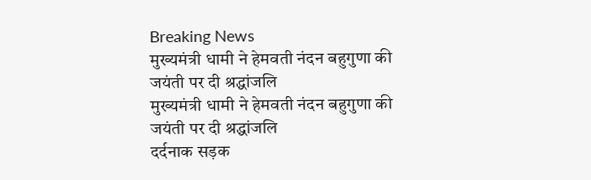Breaking News
मुख्यमंत्री धामी ने हेमवती नंदन बहुगुणा की जयंती पर दी श्रद्धांजलि
मुख्यमंत्री धामी ने हेमवती नंदन बहुगुणा की जयंती पर दी श्रद्धांजलि
दर्दनाक सड़क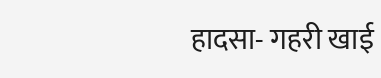हादसा- गहरी खाई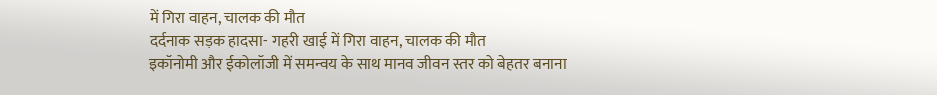में गिरा वाहन, चालक की मौत
दर्दनाक सड़क हादसा- गहरी खाई में गिरा वाहन, चालक की मौत
इकॉनोमी और ईकोलॉजी में समन्वय के साथ मानव जीवन स्तर को बेहतर बनाना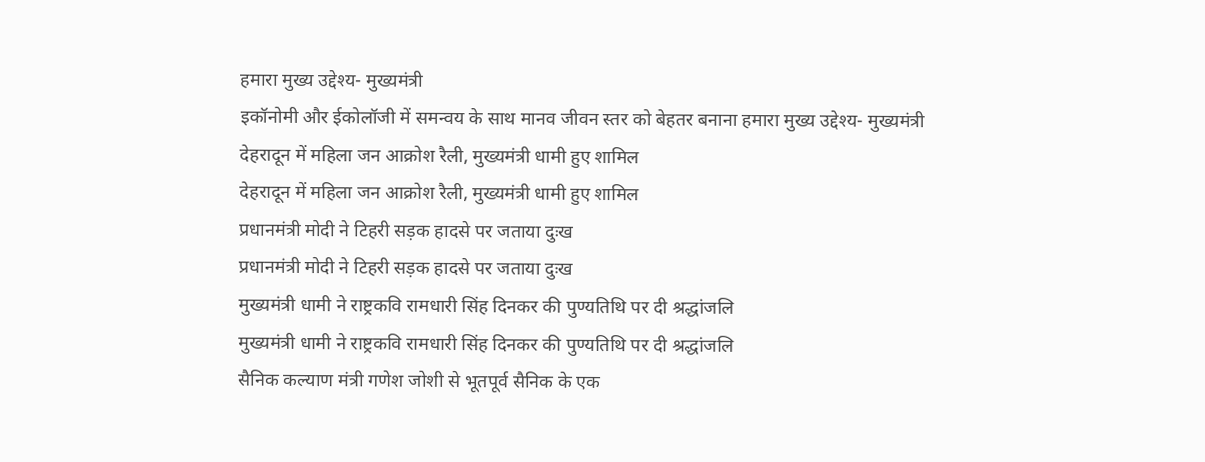हमारा मुख्य उद्देश्य- मुख्यमंत्री
इकॉनोमी और ईकोलॉजी में समन्वय के साथ मानव जीवन स्तर को बेहतर बनाना हमारा मुख्य उद्देश्य- मुख्यमंत्री
देहरादून में महिला जन आक्रोश रैली, मुख्यमंत्री धामी हुए शामिल
देहरादून में महिला जन आक्रोश रैली, मुख्यमंत्री धामी हुए शामिल
प्रधानमंत्री मोदी ने टिहरी सड़क हादसे पर जताया दुःख
प्रधानमंत्री मोदी ने टिहरी सड़क हादसे पर जताया दुःख
मुख्यमंत्री धामी ने राष्ट्रकवि रामधारी सिंह दिनकर की पुण्यतिथि पर दी श्रद्धांजलि
मुख्यमंत्री धामी ने राष्ट्रकवि रामधारी सिंह दिनकर की पुण्यतिथि पर दी श्रद्धांजलि
सैनिक कल्याण मंत्री गणेश जोशी से भूतपूर्व सैनिक के एक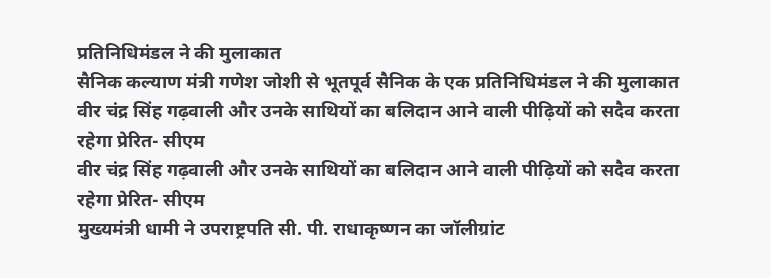प्रतिनिधिमंडल ने की मुलाकात
सैनिक कल्याण मंत्री गणेश जोशी से भूतपूर्व सैनिक के एक प्रतिनिधिमंडल ने की मुलाकात
वीर चंद्र सिंह गढ़वाली और उनके साथियों का बलिदान आने वाली पीढ़ियों को सदैव करता रहेगा प्रेरित- सीएम
वीर चंद्र सिंह गढ़वाली और उनके साथियों का बलिदान आने वाली पीढ़ियों को सदैव करता रहेगा प्रेरित- सीएम
मुख्यमंत्री धामी ने उपराष्ट्रपति सी. पी. राधाकृष्णन का जॉलीग्रांट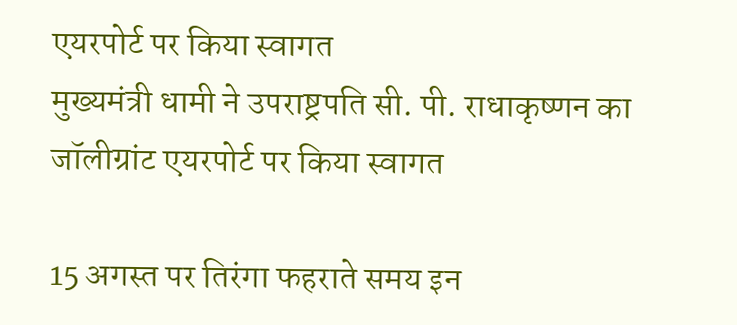एयरपोर्ट पर किया स्वागत
मुख्यमंत्री धामी ने उपराष्ट्रपति सी. पी. राधाकृष्णन का जॉलीग्रांट एयरपोर्ट पर किया स्वागत

15 अगस्त पर तिरंगा फहराते समय इन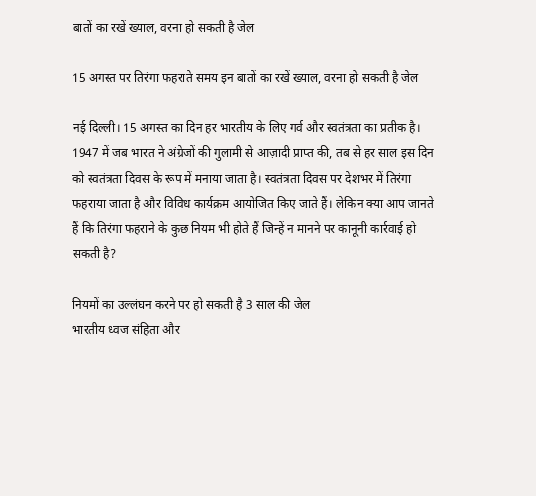बातों का रखें ख्याल, वरना हो सकती है जेल

15 अगस्त पर तिरंगा फहराते समय इन बातों का रखें ख्याल, वरना हो सकती है जेल

नई दिल्ली। 15 अगस्त का दिन हर भारतीय के लिए गर्व और स्वतंत्रता का प्रतीक है। 1947 में जब भारत ने अंग्रेजों की गुलामी से आज़ादी प्राप्त की, तब से हर साल इस दिन को स्वतंत्रता दिवस के रूप में मनाया जाता है। स्वतंत्रता दिवस पर देशभर में तिरंगा फहराया जाता है और विविध कार्यक्रम आयोजित किए जाते हैं। लेकिन क्या आप जानते हैं कि तिरंगा फहराने के कुछ नियम भी होते हैं जिन्हें न मानने पर कानूनी कार्रवाई हो सकती है?

नियमों का उल्लंघन करने पर हो सकती है 3 साल की जेल
भारतीय ध्वज संहिता और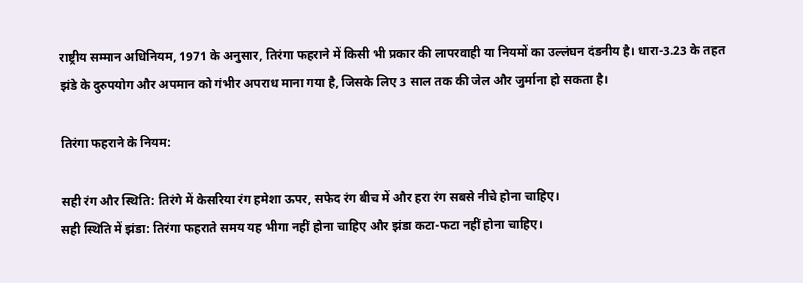राष्ट्रीय सम्मान अधिनियम, 1971 के अनुसार, तिरंगा फहराने में किसी भी प्रकार की लापरवाही या नियमों का उल्लंघन दंडनीय है। धारा-3.23 के तहत झंडे के दुरुपयोग और अपमान को गंभीर अपराध माना गया है, जिसके लिए 3 साल तक की जेल और जुर्माना हो सकता है।

तिरंगा फहराने के नियम:

सही रंग और स्थिति: तिरंगे में केसरिया रंग हमेशा ऊपर, सफेद रंग बीच में और हरा रंग सबसे नीचे होना चाहिए।
सही स्थिति में झंडा: तिरंगा फहराते समय यह भीगा नहीं होना चाहिए और झंडा कटा-फटा नहीं होना चाहिए।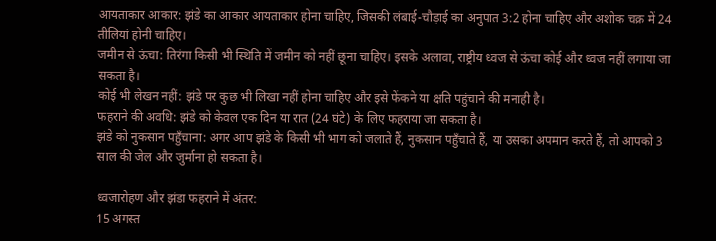आयताकार आकार: झंडे का आकार आयताकार होना चाहिए, जिसकी लंबाई-चौड़ाई का अनुपात 3:2 होना चाहिए और अशोक चक्र में 24 तीलियां होनी चाहिए।
जमीन से ऊंचा: तिरंगा किसी भी स्थिति में जमीन को नहीं छूना चाहिए। इसके अलावा, राष्ट्रीय ध्वज से ऊंचा कोई और ध्वज नहीं लगाया जा सकता है।
कोई भी लेखन नहीं: झंडे पर कुछ भी लिखा नहीं होना चाहिए और इसे फेंकने या क्षति पहुंचाने की मनाही है।
फहराने की अवधि: झंडे को केवल एक दिन या रात (24 घंटे) के लिए फहराया जा सकता है।
झंडे को नुकसान पहुँचाना: अगर आप झंडे के किसी भी भाग को जलाते हैं, नुकसान पहुँचाते हैं, या उसका अपमान करते हैं, तो आपको 3 साल की जेल और जुर्माना हो सकता है।

ध्वजारोहण और झंडा फहराने में अंतर:
15 अगस्त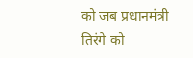को जब प्रधानमंत्री तिरंगे को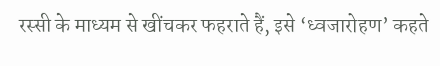रस्सी के माध्यम से खींचकर फहराते हैं, इसे ‘ध्वजारोहण’ कहते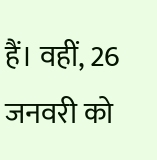हैं। वहीं, 26 जनवरी को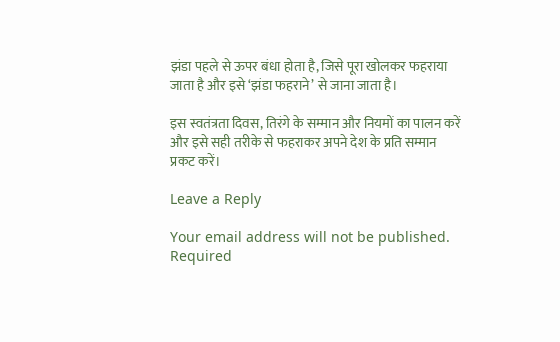झंडा पहले से ऊपर बंधा होता है, जिसे पूरा खोलकर फहराया जाता है और इसे ‘झंडा फहराने’ से जाना जाता है।

इस स्वतंत्रता दिवस, तिरंगे के सम्मान और नियमों का पालन करें और इसे सही तरीके से फहराकर अपने देश के प्रति सम्मान प्रकट करें।

Leave a Reply

Your email address will not be published. Required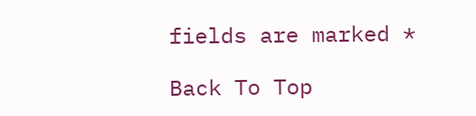fields are marked *

Back To Top